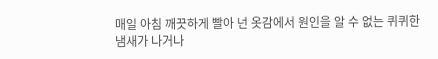매일 아침 깨끗하게 빨아 넌 옷감에서 원인을 알 수 없는 퀴퀴한 냄새가 나거나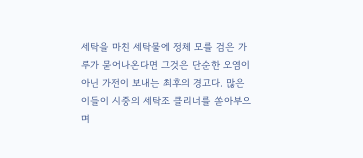세탁을 마친 세탁물에 정체 모를 검은 가루가 묻어나온다면 그것은 단순한 오염이 아닌 가전이 보내는 최후의 경고다. 많은 이들이 시중의 세탁조 클리너를 쏟아부으며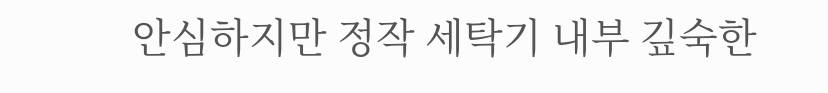안심하지만 정작 세탁기 내부 깊숙한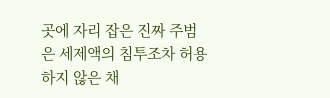곳에 자리 잡은 진짜 주범은 세제액의 침투조차 허용하지 않은 채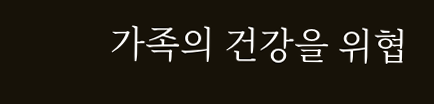가족의 건강을 위협